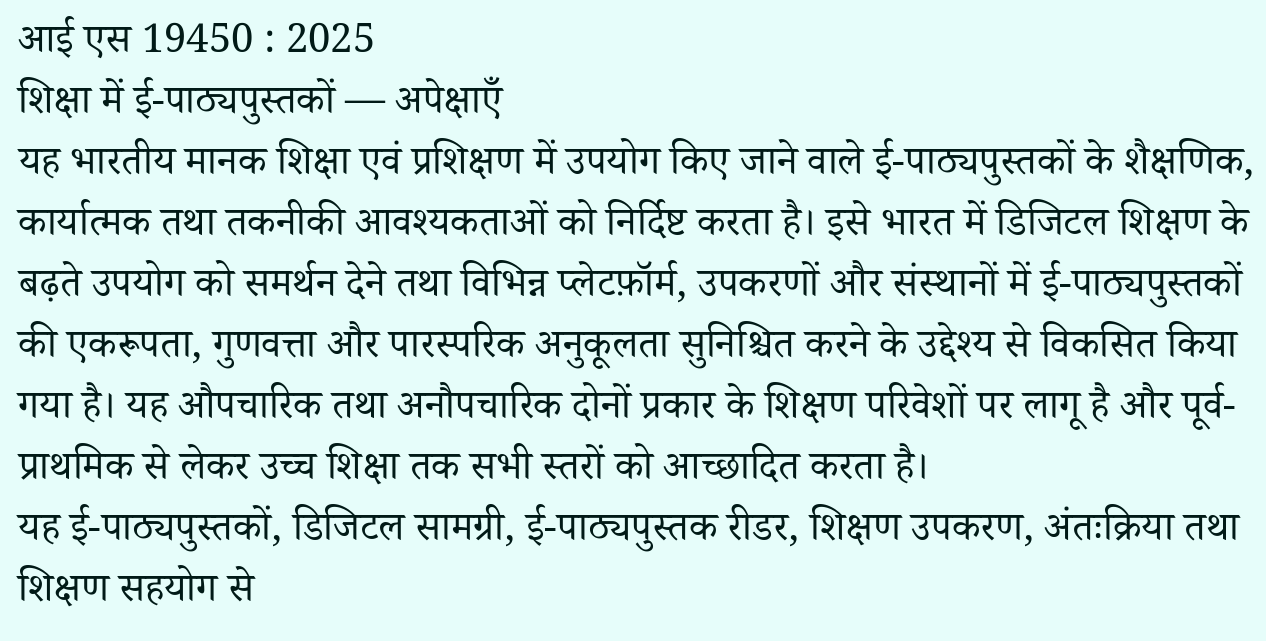आई एस 19450 : 2025
शिक्षा में ई-पाठ्यपुस्तकों — अपेक्षाएँ
यह भारतीय मानक शिक्षा एवं प्रशिक्षण में उपयोग किए जाने वाले ई-पाठ्यपुस्तकों के शैक्षणिक, कार्यात्मक तथा तकनीकी आवश्यकताओं को निर्दिष्ट करता है। इसे भारत में डिजिटल शिक्षण के बढ़ते उपयोग को समर्थन देने तथा विभिन्न प्लेटफ़ॉर्म, उपकरणों और संस्थानों में ई-पाठ्यपुस्तकों की एकरूपता, गुणवत्ता और पारस्परिक अनुकूलता सुनिश्चित करने के उद्देश्य से विकसित किया गया है। यह औपचारिक तथा अनौपचारिक दोनों प्रकार के शिक्षण परिवेशों पर लागू है और पूर्व-प्राथमिक से लेकर उच्च शिक्षा तक सभी स्तरों को आच्छादित करता है।
यह ई-पाठ्यपुस्तकों, डिजिटल सामग्री, ई-पाठ्यपुस्तक रीडर, शिक्षण उपकरण, अंतःक्रिया तथा शिक्षण सहयोग से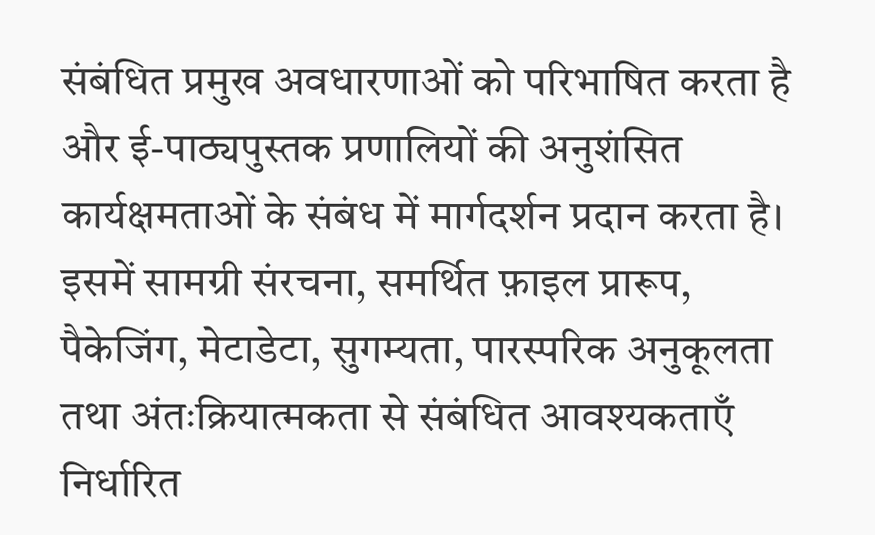संबंधित प्रमुख अवधारणाओं को परिभाषित करता है और ई-पाठ्यपुस्तक प्रणालियों की अनुशंसित कार्यक्षमताओं के संबंध में मार्गदर्शन प्रदान करता है। इसमें सामग्री संरचना, समर्थित फ़ाइल प्रारूप, पैकेजिंग, मेटाडेटा, सुगम्यता, पारस्परिक अनुकूलता तथा अंतःक्रियात्मकता से संबंधित आवश्यकताएँ निर्धारित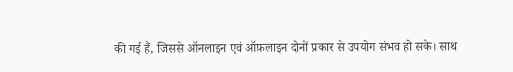की गई हैं, जिससे ऑनलाइन एवं ऑफ़लाइन दोनों प्रकार से उपयोग संभव हो सके। साथ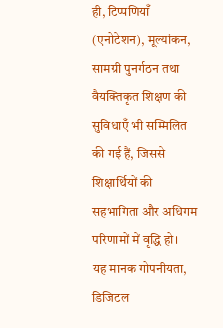ही, टिप्पणियाँ (एनोटेशन), मूल्यांकन, सामग्री पुनर्गठन तथा वैयक्तिकृत शिक्षण की सुविधाएँ भी सम्मिलित की गई हैं, जिससे शिक्षार्थियों की सहभागिता और अधिगम परिणामों में वृद्धि हो।
यह मानक गोपनीयता, डिजिटल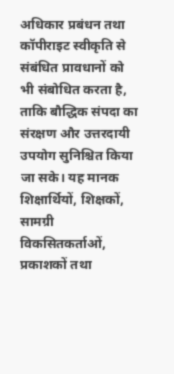अधिकार प्रबंधन तथा कॉपीराइट स्वीकृति से संबंधित प्रावधानों को भी संबोधित करता है, ताकि बौद्धिक संपदा का संरक्षण और उत्तरदायी उपयोग सुनिश्चित किया जा सके। यह मानक शिक्षार्थियों, शिक्षकों, सामग्री विकसितकर्ताओं, प्रकाशकों तथा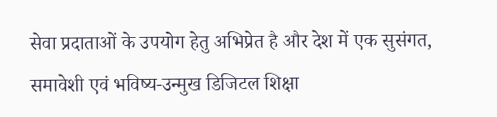सेवा प्रदाताओं के उपयोग हेतु अभिप्रेत है और देश में एक सुसंगत, समावेशी एवं भविष्य-उन्मुख डिजिटल शिक्षा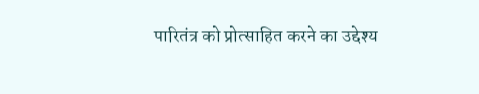पारितंत्र को प्रोत्साहित करने का उद्देश्य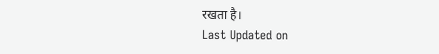रखता है।
Last Updated on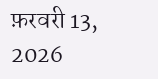फ़रवरी 13, 2026